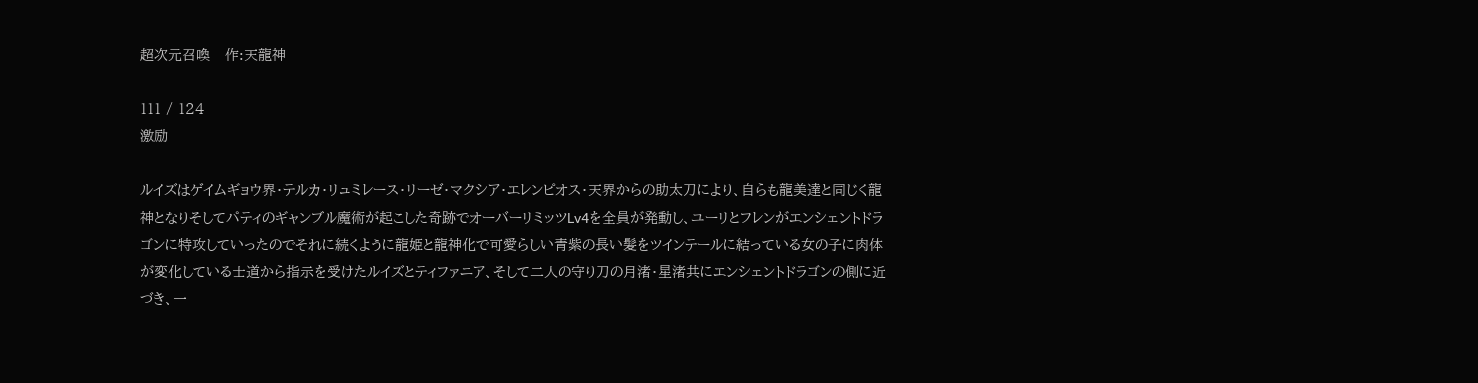超次元召喚   作:天龍神

111 / 124
激励

ルイズはゲイムギョウ界・テルカ・リュミレース・リーゼ・マクシア・エレンピオス・天界からの助太刀により、自らも龍美達と同じく龍神となりそしてパティのギャンブル魔術が起こした奇跡でオーバーリミッツLv4を全員が発動し、ユーリとフレンがエンシェントドラゴンに特攻していったのでそれに続くように龍姫と龍神化で可愛らしい青紫の長い髪をツインテールに結っている女の子に肉体が変化している士道から指示を受けたルイズとティファニア、そして二人の守り刀の月渚・星渚共にエンシェントドラゴンの側に近づき、一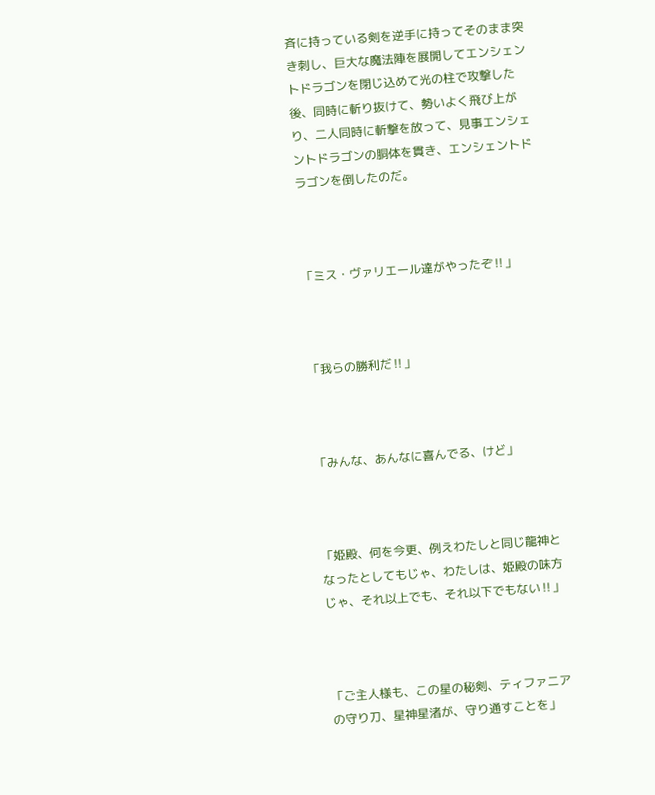斉に持っている剣を逆手に持ってそのまま突き刺し、巨大な魔法陣を展開してエンシェントドラゴンを閉じ込めて光の柱で攻撃した後、同時に斬り抜けて、勢いよく飛び上がり、二人同時に斬撃を放って、見事エンシェントドラゴンの胴体を貫き、エンシェントドラゴンを倒したのだ。



「ミス・ヴァリエール達がやったぞ‼」



「我らの勝利だ‼」



「みんな、あんなに喜んでる、けど」



「姫殿、何を今更、例えわたしと同じ龍神となったとしてもじゃ、わたしは、姫殿の味方じゃ、それ以上でも、それ以下でもない‼」



「ご主人様も、この星の秘剣、ティファニアの守り刀、星神星渚が、守り通すことを」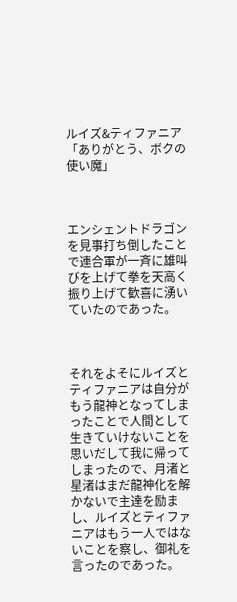ルイズ&ティファニア「ありがとう、ボクの使い魔」



エンシェントドラゴンを見事打ち倒したことで連合軍が一斉に雄叫びを上げて拳を天高く振り上げて歓喜に湧いていたのであった。



それをよそにルイズとティファニアは自分がもう龍神となってしまったことで人間として生きていけないことを思いだして我に帰ってしまったので、月渚と星渚はまだ龍神化を解かないで主達を励まし、ルイズとティファニアはもう一人ではないことを察し、御礼を言ったのであった。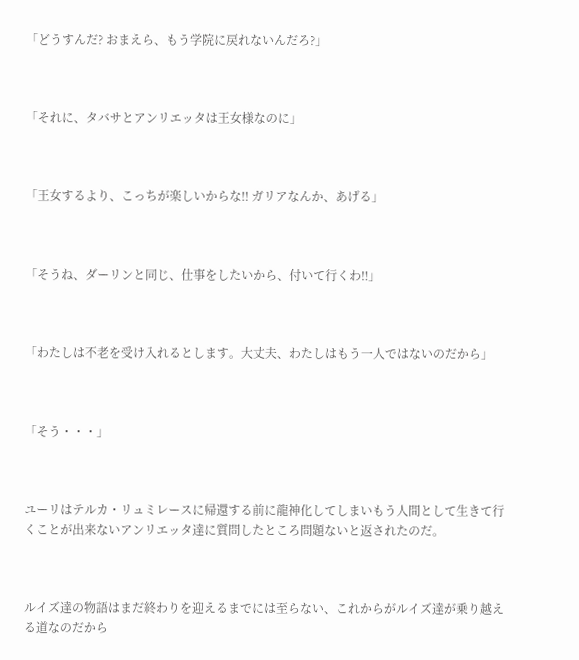「どうすんだ? おまえら、もう学院に戻れないんだろ?」



「それに、タバサとアンリエッタは王女様なのに」



「王女するより、こっちが楽しいからな‼ ガリアなんか、あげる」



「そうね、ダーリンと同じ、仕事をしたいから、付いて行くわ‼」



「わたしは不老を受け入れるとします。大丈夫、わたしはもう一人ではないのだから」



「そう・・・」



ユーリはテルカ・リュミレースに帰還する前に龍神化してしまいもう人間として生きて行くことが出来ないアンリエッタ達に質問したところ問題ないと返されたのだ。



ルイズ達の物語はまだ終わりを迎えるまでには至らない、これからがルイズ達が乗り越える道なのだから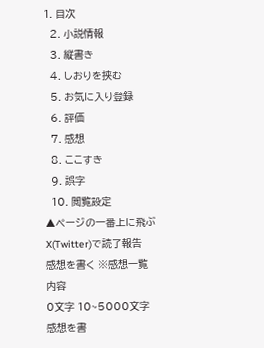1. 目次
  2. 小説情報
  3. 縦書き
  4. しおりを挟む
  5. お気に入り登録
  6. 評価
  7. 感想
  8. ここすき
  9. 誤字
  10. 閲覧設定
▲ページの一番上に飛ぶ  X(Twitter)で読了報告
感想を書く ※感想一覧
内容
0文字 10~5000文字
感想を書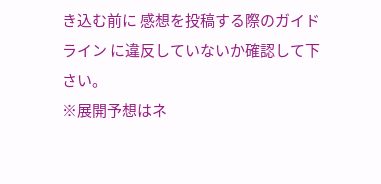き込む前に 感想を投稿する際のガイドライン に違反していないか確認して下さい。
※展開予想はネ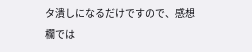タ潰しになるだけですので、感想欄では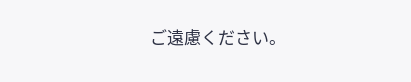ご遠慮ください。